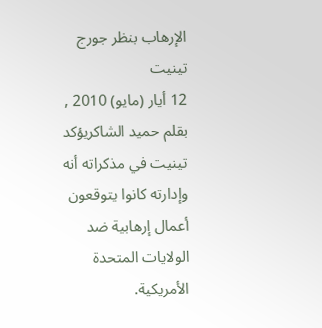الإرهاب بنظر جورج تينيت
12 أيار (مايو) 2010 , بقلم حميد الشاكريؤكد تينيت في مذكراته أنه وإدارته كانوا يتوقعون أعمال إرهابية ضد الولايات المتحدة الأمريكية.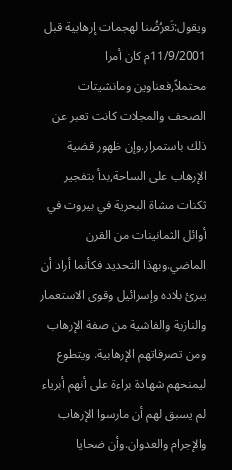ويقول:تَعرُضُنا لهجمات إرهابية قبل 11/9/2001م كان أمرا محتملاً,فعناوين ومانشيتات الصحف والمجلات كانت تعبر عن ذلك باستمرار.وإن ظهور قضية الإرهاب على الساحة,بدأ بتفجير ثكنات مشاة البحرية في بيروت في أوائل الثمانينات من القرن الماضي.وبهذا التحديد فكأنما أراد أن يبرئ بلاده وإسرائيل وقوى الاستعمار والنازية والفاشية من صفة الإرهاب ومن تصرفاتهم الإرهابية. ويتطوع ليمنحهم شهادة براءة على أنهم أبرياء لم يسبق لهم أن مارسوا الإرهاب والإجرام والعدوان.وأن ضحايا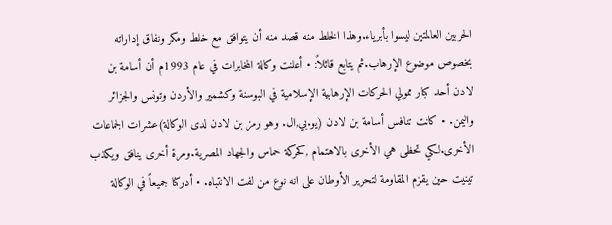الحربين العالمتين ليسوا بأبرياء.وهذا الخلط منه قصد منه أن يتوافق مع خلط ومكر ونفاق إداراته بخصوص موضوع الإرهاب.ثم يتابع قائلاً: • أعلنت وكالة المخابرات في عام 1993م أن أسامة بن لادن أحد كبار ممولي الحركات الإرهابية الإسلامية في البوسنة وكشمير والأردن وتونس والجزائر واليمن. • كانت تنافس أسامة بن لادن (يو.بي,ال. وهو رمز بن لادن لدى الوكالة)عشرات الجماعات الأخرى.لكي تحظى هي الأخرى بالاهتمام ,كحركة حماس والجهاد المصرية.ومرة أخرى ينافق ويكذب تينيت حين يقزم المقاومة لتحرير الأوطان على انه نوع من لفت الانتباه. • أدركنا جميعاً في الوكالة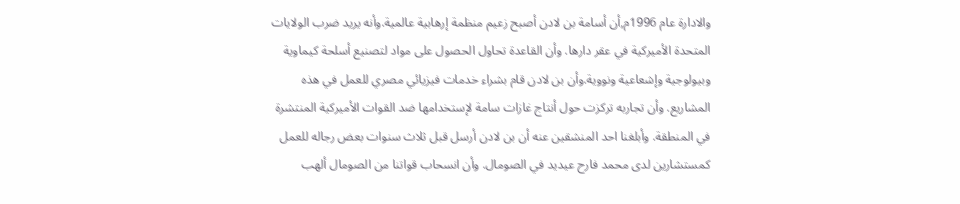والادارة عام 1996م,أن أسامة بن لادن أصبح زعيم منظمة إرهابية عالمية.وأنه يريد ضرب الولايات المتحدة الأميركية في عقر دارها. وأن القاعدة تحاول الحصول على مواد لتصنيع أسلحة كيماوية وبيولوجية وإشعاعية ونووية.وأن بن لادن قام بشراء خدمات فيزيائي مصري للعمل في هذه المشاريع. وأن تجاربه تركزت حول أنتاج غازات سامة لإستخدامها ضد القوات الأميركية المنتشرة في المنطقة. وأبلغنا احد المنشقين عنه أن بن لادن أرسل قبل ثلاث سنوات بعض رجاله للعمل كمستشارين لدى محمد فارح عيديد في الصومال. وأن انسحاب قواتنا من الصومال ألهب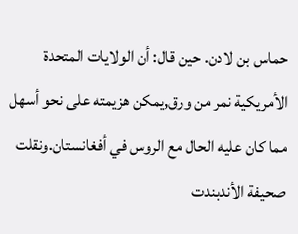حماس بن لادن. حين قال: أن الولايات المتحدة الأمريكية نمر من ورق,يمكن هزيمته على نحو أسهل مما كان عليه الحال مع الروس في أفغانستان.ونقلت صحيفة الأندبندت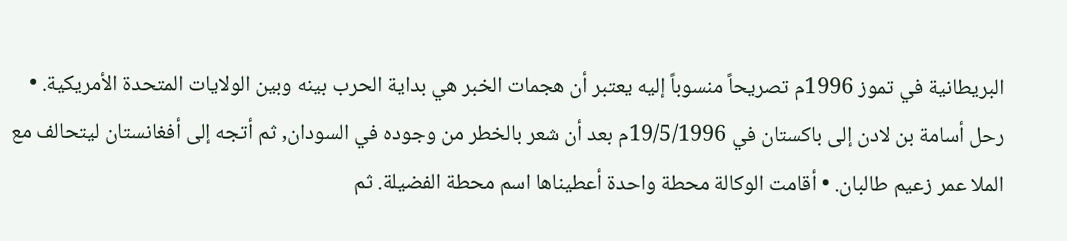البريطانية في تموز 1996م تصريحاً منسوباً إليه يعتبر أن هجمات الخبر هي بداية الحرب بينه وبين الولايات المتحدة الأمريكية. • رحل أسامة بن لادن إلى باكستان في 19/5/1996م بعد أن شعر بالخطر من وجوده في السودان, ثم أتجه إلى أفغانستان ليتحالف مع الملا عمر زعيم طالبان. • أقامت الوكالة محطة واحدة أعطيناها اسم محطة الفضيلة. ثم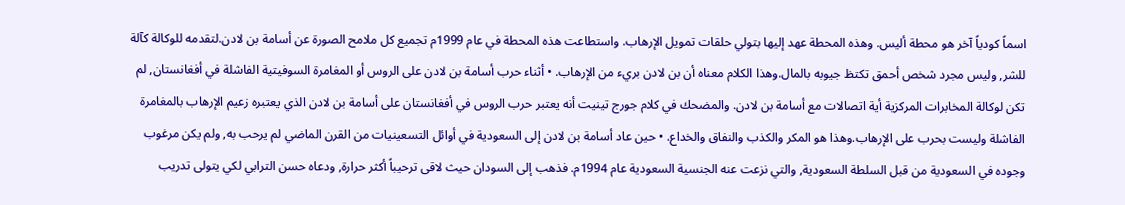اسماً كودياً آخر هو محطة أليس. وهذه المحطة عهد إليها بتولي حلقات تمويل الإرهاب. واستطاعت هذه المحطة في عام 1999م تجميع كل ملامح الصورة عن أسامة بن لادن.لتقدمه للوكالة كآلة للشر, وليس مجرد شخص أحمق تكتظ جيوبه بالمال.وهذا الكلام معناه أن بن لادن بريء من الإرهاب. • أثناء حرب أسامة بن لادن على الروس أو المغامرة السوفيتية الفاشلة في أفغانستان, لم تكن لوكالة المخابرات المركزية أية اتصالات مع أسامة بن لادن. والمضحك في كلام جورج تينيت أنه يعتبر حرب الروس في أفغانستان على أسامة بن لادن الذي يعتبره زعيم الإرهاب بالمغامرة الفاشلة وليست بحرب على الإرهاب.وهذا هو المكر والكذب والنفاق والخداع. • حين عاد أسامة بن لادن إلى السعودية في أوائل التسعينيات من القرن الماضي لم يرحب به, ولم يكن مرغوب وجوده في السعودية من قبل السلطة السعودية, والتي نزعت عنه الجنسية السعودية عام 1994م. فذهب إلى السودان حيث لاقى ترحيباً أكثر حرارة, ودعاه حسن الترابي لكي يتولى تدريب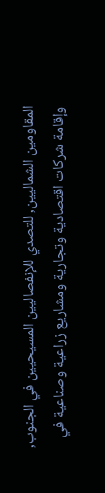المقاومين الشماليين, للتصدي للإنفصاليين المسيحيين في الجنوب, وإقامة شركات اقتصادية وتجارية ومشاريع زراعية وصناعية في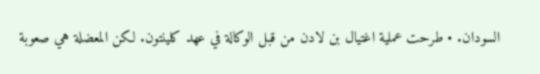السودان. • طرحت عملية اغتيال بن لادن من قبل الوكالة في عهد كلينتون. لكن المعضلة هي صعوبة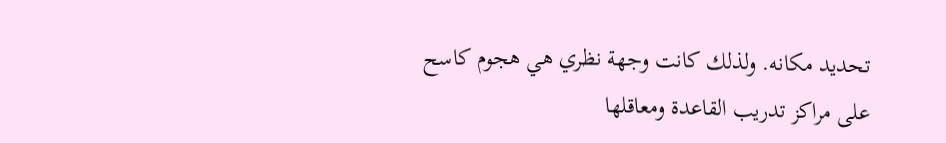تحديد مكانه. ولذلك كانت وجهة نظري هي هجوم كاسح على مراكز تدريب القاعدة ومعاقلها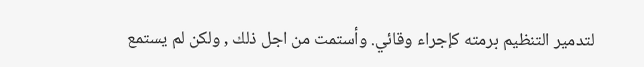لتدمير التنظيم برمته كإجراء وقائي. وأستمت من اجل ذلك , ولكن لم يستمع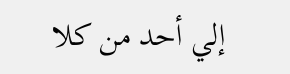إلي أحد من كلا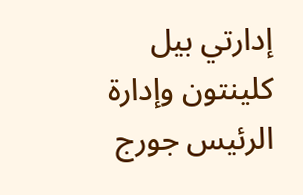إدارتي بيل كلينتون وإدارة الرئيس جورج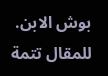بوش الابن. للمقال تتمة